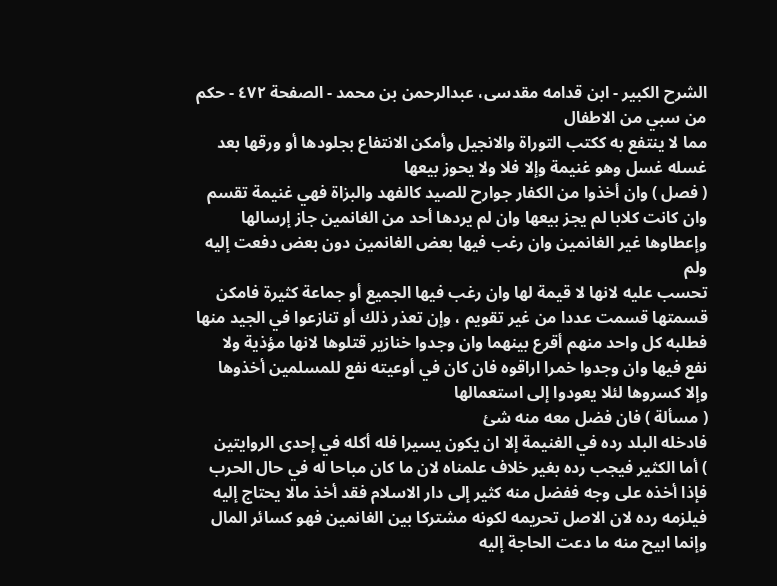الشرح الکبير - ابن قدامه مقدسی، عبدالرحمن بن محمد - الصفحة ٤٧٢ - حكم من سبي من الاطفال
مما لا ينتفع به ككتب التوراة والانجيل وأمكن الانتفاع بجلودها أو ورقها بعد غسله غسل وهو غنيمة وإلا فلا ولا يحوز بيعها
( فصل ) وان أخذوا من الكفار جوارح للصيد كالفهد والبزاة فهي غنيمة تقسم
وان كانت كلابا لم يجز بيعها وان لم يردها أحد من الغانمين جاز إرسالها
وإعطاوها غير الغانمين وان رغب فيها بعض الغانمين دون بعض دفعت إليه ولم
تحسب عليه لانها لا قيمة لها وان رغب فيها الجميع أو جماعة كثيرة فامكن
قسمتها قسمت عددا من غير تقويم ، وإن تعذر ذلك أو تنازعوا في الجيد منها
فطلبه كل واحد منهم أقرع بينهما وان وجدوا خنازير قتلوها لانها مؤذية ولا
نفع فيها وان وجدوا خمرا اراقوه فان كان في أوعيته نفع للمسلمين أخذوها
وإلا كسروها لئلا يعودوا إلى استعمالها
( مسألة ) فان فضل معه منه شئ
فادخله البلد رده في الغنيمة إلا ان يكون يسيرا فله أكله في إحدى الروايتين
) أما الكثير فيجب رده بغير خلاف علمناه لان ما كان مباحا له في حال الحرب
فإذا أخذه على وجه ففضل منه كثير إلى دار الاسلام فقد أخذ مالا يحتاج إليه
فيلزمه رده لان الاصل تحريمه لكونه مشتركا بين الغانمين فهو كسائر المال
وإنما ابيح منه ما دعت الحاجة إليه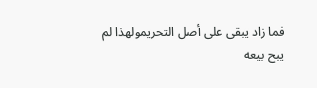فما زاد يبقى على أصل التحريمولهذا لم
يبح بيعه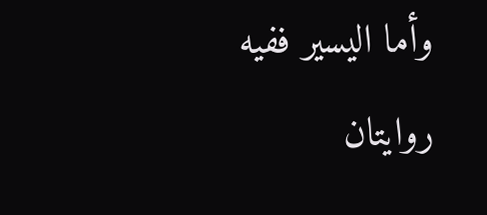وأما اليسير ففيه روايتان